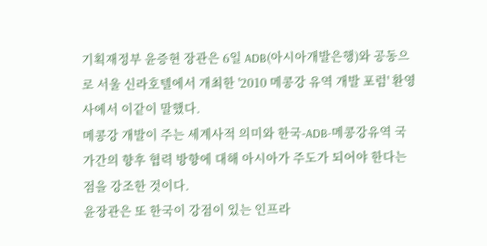기획재정부 윤증현 장관은 6일 ADB(아시아개발은행)와 공동으로 서울 신라호텔에서 개최한 '2010 메콩강 유역 개발 포럼' 환영사에서 이같이 말했다.
메콩강 개발이 주는 세계사적 의미와 한국-ADB-메콩강유역 국가간의 향후 협력 방향에 대해 아시아가 주도가 되어야 한다는 점을 강조한 것이다.
윤장관은 또 한국이 강점이 있는 인프라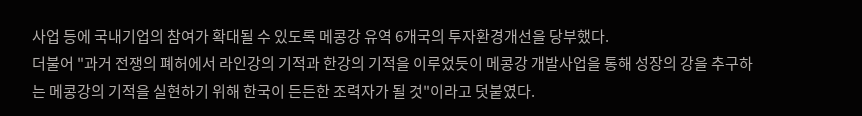사업 등에 국내기업의 참여가 확대될 수 있도록 메콩강 유역 6개국의 투자환경개선을 당부했다.
더불어 "과거 전쟁의 폐허에서 라인강의 기적과 한강의 기적을 이루었듯이 메콩강 개발사업을 통해 성장의 강을 추구하는 메콩강의 기적을 실현하기 위해 한국이 든든한 조력자가 될 것"이라고 덧붙였다.